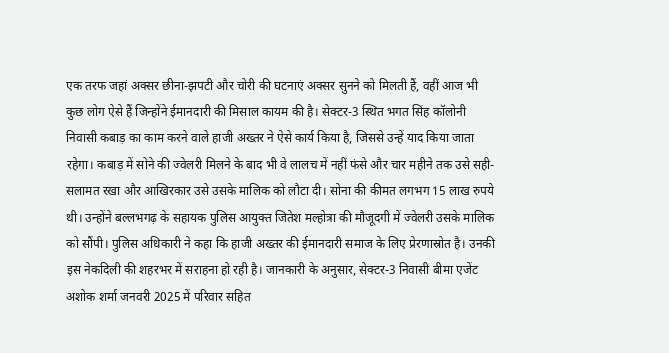एक तरफ जहां अक्सर छीना-झपटी और चोरी की घटनाएं अक्सर सुनने को मिलती हैं, वहीं आज भी कुछ लोग ऐसे हैं जिन्होंने ईमानदारी की मिसाल कायम की है। सेक्टर-3 स्थित भगत सिंह कॉलोनी निवासी कबाड़ का काम करने वाले हाजी अख्तर ने ऐसे कार्य किया है, जिससे उन्हें याद किया जाता रहेगा। कबाड़ में सोने की ज्वेलरी मिलने के बाद भी वे लालच में नहीं फंसे और चार महीने तक उसे सही-सलामत रखा और आखिरकार उसे उसके मालिक को लौटा दी। सोना की कीमत लगभग 15 लाख रुपये थी। उन्होंने बल्लभगढ़ के सहायक पुलिस आयुक्त जितेश मल्होत्रा की मौजूदगी में ज्वेलरी उसके मालिक को सौंपी। पुलिस अधिकारी ने कहा कि हाजी अख्तर की ईमानदारी समाज के लिए प्रेरणास्रोत है। उनकी इस नेकदिली की शहरभर में सराहना हो रही है। जानकारी के अनुसार, सेक्टर-3 निवासी बीमा एजेंट अशोक शर्मा जनवरी 2025 में परिवार सहित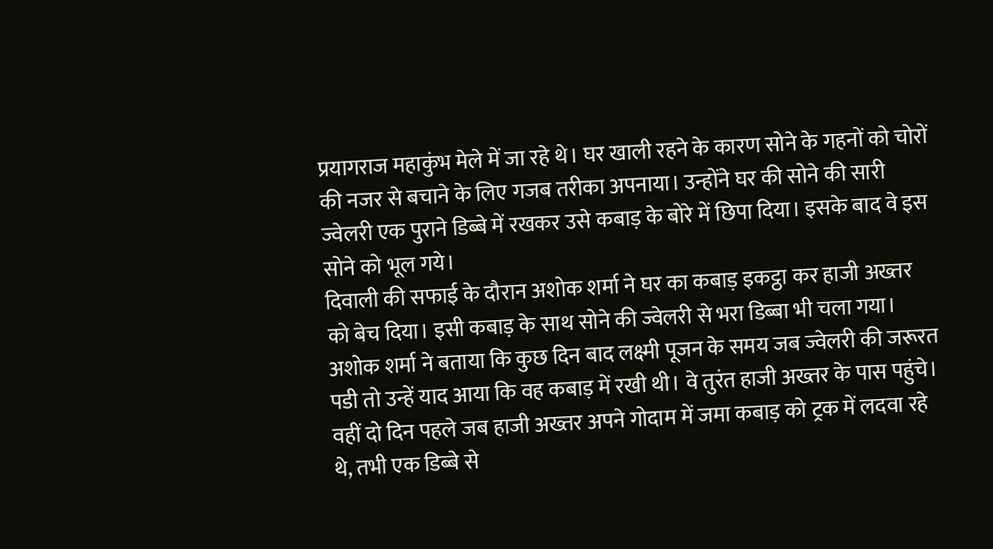प्रयागराज महाकुंभ मेले में जा रहे थे। घर खाली रहने के कारण सोने के गहनों को चोरों की नजर से बचाने के लिए गजब तरीका अपनाया। उन्होंने घर की सोने की सारी ज्वेलरी एक पुराने डिब्बे में रखकर उसे कबाड़ के बोरे में छिपा दिया। इसके बाद वे इस सोने को भूल गये।
दिवाली की सफाई के दौरान अशोक शर्मा ने घर का कबाड़ इकट्ठा कर हाजी अख्तर को बेच दिया। इसी कबाड़ के साथ सोने की ज्वेलरी से भरा डिब्बा भी चला गया। अशोक शर्मा ने बताया कि कुछ दिन बाद लक्ष्मी पूजन के समय जब ज्वेलरी की जरूरत पडी तो उन्हें याद आया कि वह कबाड़ में रखी थी। वे तुरंत हाजी अख्तर के पास पहुंचे। वहीं दो दिन पहले जब हाजी अख्तर अपने गोदाम में जमा कबाड़ को ट्रक में लदवा रहे थे, तभी एक डिब्बे से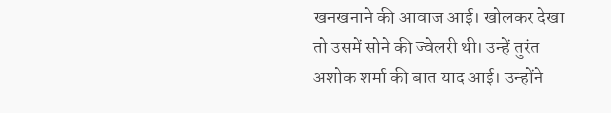खनखनाने की आवाज आई। खोलकर देखा तो उसमें सोने की ज्वेलरी थी। उन्हें तुरंत अशोक शर्मा की बात याद आई। उन्होंने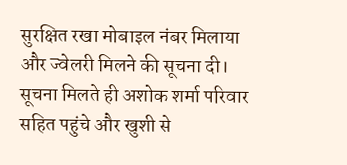सुरक्षित रखा मोबाइल नंबर मिलाया और ज्वेलरी मिलने की सूचना दी। सूचना मिलते ही अशोक शर्मा परिवार सहित पहुंचे और खुशी से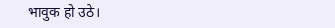भावुक हो उठे।